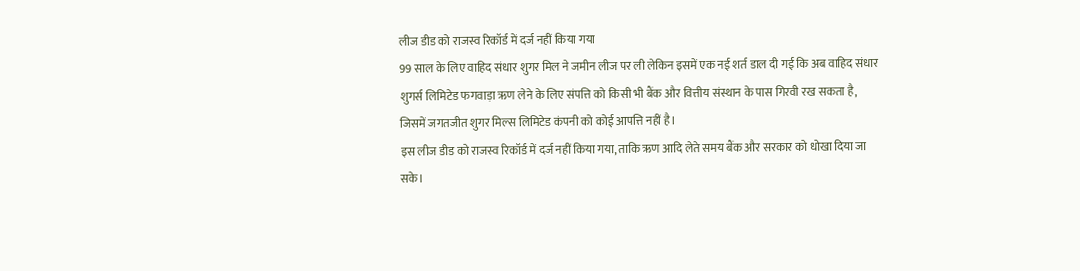लीज डीड को राजस्व रिकॉर्ड में दर्ज नहीं किया गया
99 साल के लिए वाहिद संधार शुगर मिल ने जमीन लीज पर ली लेकिन इसमें एक नई शर्त डाल दी गई कि अब वाहिद संधार शुगर्स लिमिटेड फगवाड़ा ऋण लेने के लिए संपत्ति को किसी भी बैंक और वित्तीय संस्थान के पास गिरवी रख सकता है, जिसमें जगतजीत शुगर मिल्स लिमिटेड कंपनी को कोई आपत्ति नहीं है।
इस लीज डीड को राजस्व रिकॉर्ड में दर्ज नहीं किया गया, ताकि ऋण आदि लेते समय बैंक और सरकार को धोखा दिया जा सके।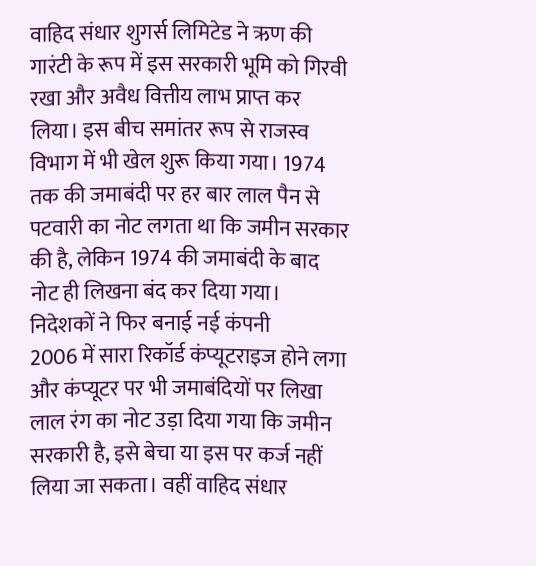वाहिद संधार शुगर्स लिमिटेड ने ऋण की गारंटी के रूप में इस सरकारी भूमि को गिरवी रखा और अवैध वित्तीय लाभ प्राप्त कर लिया। इस बीच समांतर रूप से राजस्व विभाग में भी खेल शुरू किया गया। 1974 तक की जमाबंदी पर हर बार लाल पैन से पटवारी का नोट लगता था कि जमीन सरकार की है, लेकिन 1974 की जमाबंदी के बाद नोट ही लिखना बंद कर दिया गया।
निदेशकों ने फिर बनाई नई कंपनी
2006 में सारा रिकॉर्ड कंप्यूटराइज होने लगा और कंप्यूटर पर भी जमाबंदियों पर लिखा लाल रंग का नोट उड़ा दिया गया कि जमीन सरकारी है, इसे बेचा या इस पर कर्ज नहीं लिया जा सकता। वहीं वाहिद संधार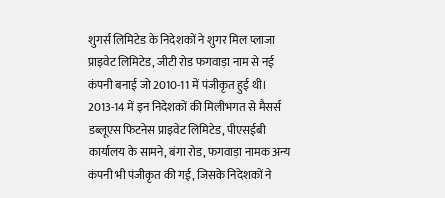शुगर्स लिमिटेड के निदेशकों ने शुगर मिल प्लाजा प्राइवेट लिमिटेड, जीटी रोड फगवाड़ा नाम से नई कंपनी बनाई जो 2010-11 में पंजीकृत हुई थी। 2013-14 में इन निदेशकों की मिलीभगत से मैसर्स डब्लूएस फिटनेस प्राइवेट लिमिटेड, पीएसईबी कार्यालय के सामने, बंगा रोड, फगवाड़ा नामक अन्य कंपनी भी पंजीकृत की गई, जिसके निदेशकों ने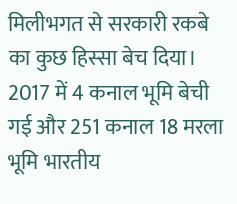मिलीभगत से सरकारी रकबे का कुछ हिस्सा बेच दिया। 2017 में 4 कनाल भूमि बेची गई और 251 कनाल 18 मरला भूमि भारतीय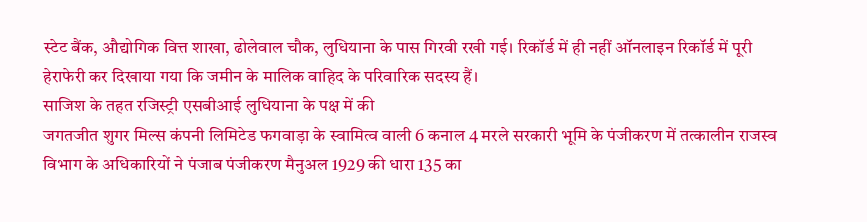स्टेट बैंक, औद्योगिक वित्त शाखा, ढोलेवाल चौक, लुधियाना के पास गिरवी रखी गई। रिकॉर्ड में ही नहीं ऑनलाइन रिकॉर्ड में पूरी हेराफेरी कर दिखाया गया कि जमीन के मालिक वाहिद के परिवारिक सदस्य हैं।
साजिश के तहत रजिस्ट्री एसबीआई लुधियाना के पक्ष में की
जगतजीत शुगर मिल्स कंपनी लिमिटेड फगवाड़ा के स्वामित्व वाली 6 कनाल 4 मरले सरकारी भूमि के पंजीकरण में तत्कालीन राजस्व विभाग के अधिकारियों ने पंजाब पंजीकरण मैनुअल 1929 की धारा 135 का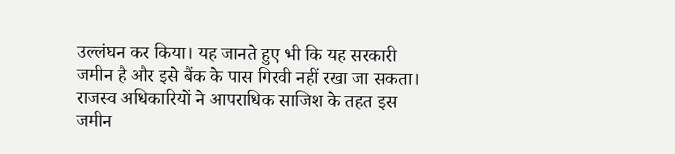उल्लंघन कर किया। यह जानते हुए भी कि यह सरकारी जमीन है और इसे बैंक के पास गिरवी नहीं रखा जा सकता। राजस्व अधिकारियों ने आपराधिक साजिश के तहत इस जमीन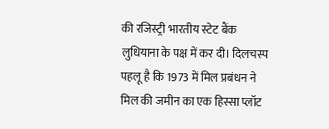की रजिस्ट्री भारतीय स्टेट बैंक लुधियाना के पक्ष में कर दी। दिलचस्प पहलू है कि 1973 में मिल प्रबंधन ने मिल की जमीन का एक हिस्सा प्लॉट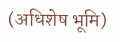(अधिशेष भूमि)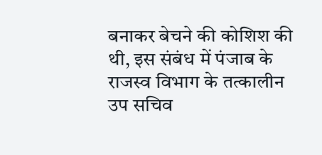बनाकर बेचने की कोशिश की थी, इस संबंध में पंजाब के राजस्व विभाग के तत्कालीन उप सचिव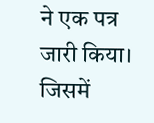ने एक पत्र जारी किया। जिसमें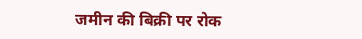जमीन की बिक्री पर रोक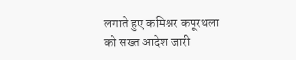लगाते हुए कमिश्नर कपूरथला को सख्त आदेश जारी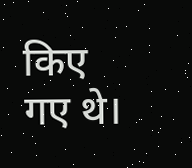किए गए थे।